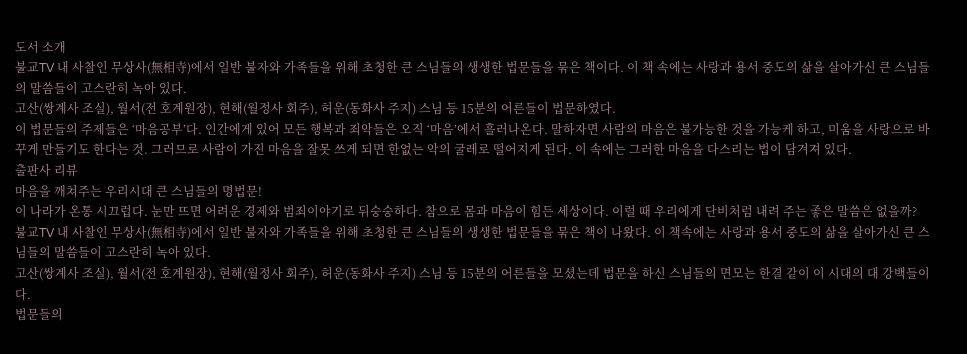도서 소개
불교TV 내 사찰인 무상사(無相寺)에서 일반 불자와 가족들을 위해 초청한 큰 스님들의 생생한 법문들을 묶은 책이다. 이 책 속에는 사랑과 용서 중도의 삶을 살아가신 큰 스님들의 말씀들이 고스란히 녹아 있다.
고산(쌍계사 조실), 월서(전 호계원장), 현해(월정사 회주), 허운(동화사 주지) 스님 등 15분의 어른들이 법문하였다.
이 법문들의 주제들은 ‘마음공부’다. 인간에게 있어 모든 행복과 죄악들은 오직 ‘마음’에서 흘러나온다. 말하자면 사람의 마음은 불가능한 것을 가능케 하고, 미움을 사랑으로 바꾸게 만들기도 한다는 것. 그러므로 사람이 가진 마음을 잘못 쓰게 되면 한없는 악의 굴레로 떨어지게 된다. 이 속에는 그러한 마음을 다스리는 법이 담겨져 있다.
출판사 리뷰
마음을 깨쳐주는 우리시대 큰 스님들의 명법문!
이 나라가 온통 시끄럽다. 눈만 뜨면 어려운 경제와 범죄이야기로 뒤숭숭하다. 참으로 몸과 마음이 힘든 세상이다. 이럴 때 우리에게 단비처럼 내려 주는 좋은 말씀은 없을까?
불교TV 내 사찰인 무상사(無相寺)에서 일반 불자와 가족들을 위해 초청한 큰 스님들의 생생한 법문들을 묶은 책이 나왔다. 이 책속에는 사랑과 용서 중도의 삶을 살아가신 큰 스님들의 말씀들이 고스란히 녹아 있다.
고산(쌍계사 조실), 월서(전 호계원장), 현해(월정사 회주), 허운(동화사 주지) 스님 등 15분의 어른들을 모셨는데 법문을 하신 스님들의 면모는 한결 같이 이 시대의 대 강백들이다.
법문들의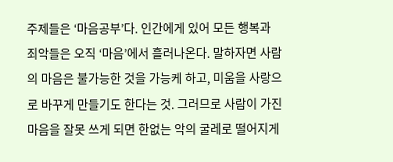주제들은 ‘마음공부’다. 인간에게 있어 모든 행복과 죄악들은 오직 ‘마음’에서 흘러나온다. 말하자면 사람의 마음은 불가능한 것을 가능케 하고, 미움을 사랑으로 바꾸게 만들기도 한다는 것. 그러므로 사람이 가진 마음을 잘못 쓰게 되면 한없는 악의 굴레로 떨어지게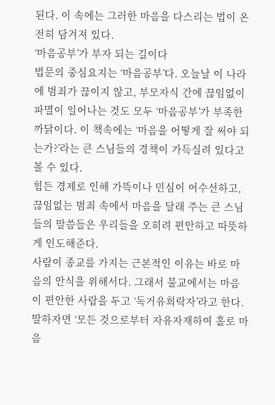된다. 이 속에는 그러한 마음을 다스리는 법이 온전히 담겨져 있다.
‘마음공부’가 부자 되는 길이다
법문의 중심요지는 ‘마음공부’다. 오늘날 이 나라에 범죄가 끊이지 않고, 부모자식 간에 끊임없이 파멸이 일어나는 것도 모두 ‘마음공부’가 부족한 까닭이다. 이 책속에는 ‘마음을 어떻게 잘 써야 되는가?’라는 큰 스님들의 경책이 가득실려 있다고 볼 수 있다.
힘든 경제로 인해 가뜩이나 민심이 어수선하고, 끊임없는 범죄 속에서 마음을 달래 주는 큰 스님들의 말씀들은 우리들을 오히려 편안하고 따뜻하게 인도해준다.
사람이 종교를 가지는 근본적인 이유는 바로 마음의 안식을 위해서다. 그래서 불교에서는 마음이 편안한 사람을 두고 ‘독거유희락자’라고 한다. 말하자면 ‘모든 것으로부터 자유자재하여 홀로 마음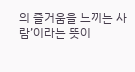의 즐거움을 느끼는 사람’이라는 뜻이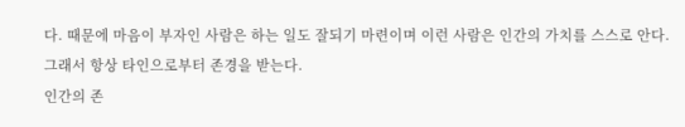다. 때문에 마음이 부자인 사람은 하는 일도 잘되기 마련이며 이런 사람은 인간의 가치를 스스로 안다. 그래서 항상 타인으로부터 존경을 받는다.
인간의 존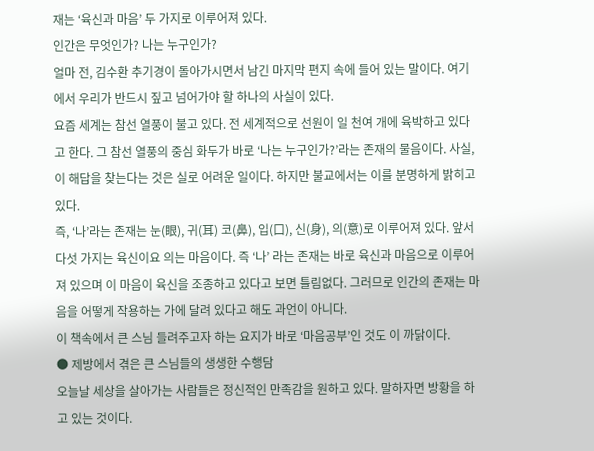재는 ‘육신과 마음’ 두 가지로 이루어져 있다.
인간은 무엇인가? 나는 누구인가?
얼마 전, 김수환 추기경이 돌아가시면서 남긴 마지막 편지 속에 들어 있는 말이다. 여기에서 우리가 반드시 짚고 넘어가야 할 하나의 사실이 있다.
요즘 세계는 참선 열풍이 불고 있다. 전 세계적으로 선원이 일 천여 개에 육박하고 있다고 한다. 그 참선 열풍의 중심 화두가 바로 ‘나는 누구인가?’라는 존재의 물음이다. 사실, 이 해답을 찾는다는 것은 실로 어려운 일이다. 하지만 불교에서는 이를 분명하게 밝히고 있다.
즉, ‘나’라는 존재는 눈(眼), 귀(耳) 코(鼻), 입(口), 신(身), 의(意)로 이루어져 있다. 앞서 다섯 가지는 육신이요 의는 마음이다. 즉 ‘나’ 라는 존재는 바로 육신과 마음으로 이루어져 있으며 이 마음이 육신을 조종하고 있다고 보면 틀림없다. 그러므로 인간의 존재는 마음을 어떻게 작용하는 가에 달려 있다고 해도 과언이 아니다.
이 책속에서 큰 스님 들려주고자 하는 요지가 바로 ‘마음공부’인 것도 이 까닭이다.
● 제방에서 겪은 큰 스님들의 생생한 수행담
오늘날 세상을 살아가는 사람들은 정신적인 만족감을 원하고 있다. 말하자면 방황을 하고 있는 것이다.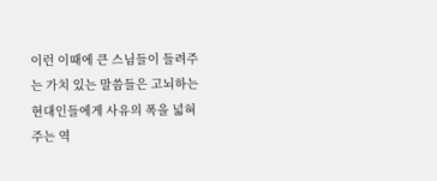이런 이때에 큰 스님들이 들려주는 가치 있는 말씀들은 고뇌하는 현대인들에게 사유의 폭을 넓혀 주는 역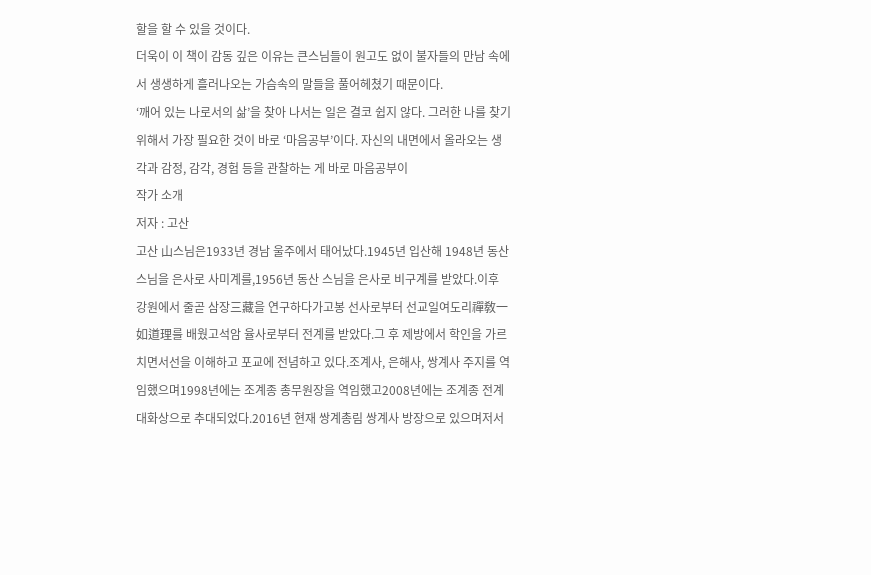할을 할 수 있을 것이다.
더욱이 이 책이 감동 깊은 이유는 큰스님들이 원고도 없이 불자들의 만남 속에서 생생하게 흘러나오는 가슴속의 말들을 풀어헤쳤기 때문이다.
‘깨어 있는 나로서의 삶’을 찾아 나서는 일은 결코 쉽지 않다. 그러한 나를 찾기 위해서 가장 필요한 것이 바로 ‘마음공부’이다. 자신의 내면에서 올라오는 생각과 감정, 감각, 경험 등을 관찰하는 게 바로 마음공부이
작가 소개
저자 : 고산
고산 山스님은1933년 경남 울주에서 태어났다.1945년 입산해 1948년 동산 스님을 은사로 사미계를,1956년 동산 스님을 은사로 비구계를 받았다.이후 강원에서 줄곧 삼장三藏을 연구하다가고봉 선사로부터 선교일여도리禪敎一如道理를 배웠고석암 율사로부터 전계를 받았다.그 후 제방에서 학인을 가르치면서선을 이해하고 포교에 전념하고 있다.조계사, 은해사, 쌍계사 주지를 역임했으며1998년에는 조계종 총무원장을 역임했고2008년에는 조계종 전계대화상으로 추대되었다.2016년 현재 쌍계총림 쌍계사 방장으로 있으며저서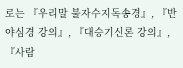로는 『우리말 불자수지독송경』, 『반야심경 강의』, 『대승기신론 강의』,『사람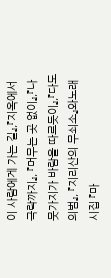이 사람에게 가는 길』,『지옥에서 극락까지』, 『머무는 곳 없이』,『나뭇가지가 바람을 따르듯이』,『다도의범』, 『지리산의 무쇠소』와노래 시집 『마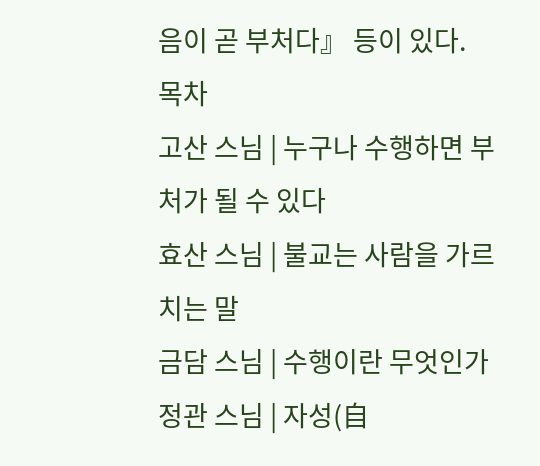음이 곧 부처다』 등이 있다.
목차
고산 스님 | 누구나 수행하면 부처가 될 수 있다
효산 스님 | 불교는 사람을 가르치는 말
금담 스님 | 수행이란 무엇인가
정관 스님 | 자성(自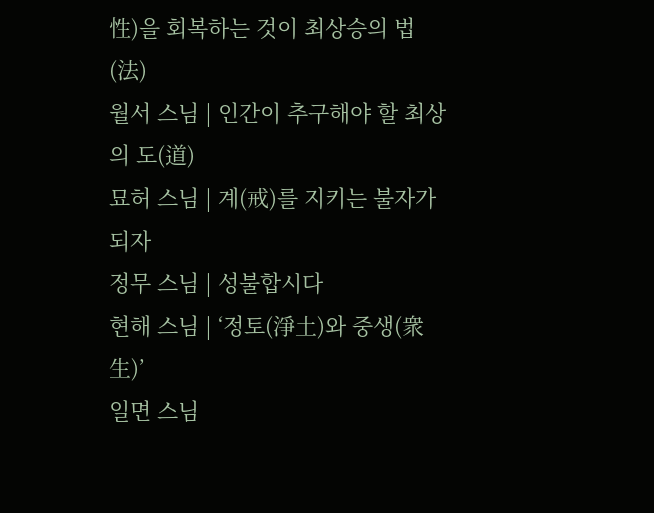性)을 회복하는 것이 최상승의 법(法)
월서 스님 | 인간이 추구해야 할 최상의 도(道)
묘허 스님 | 계(戒)를 지키는 불자가 되자
정무 스님 | 성불합시다
현해 스님 | ‘정토(淨土)와 중생(衆生)’
일면 스님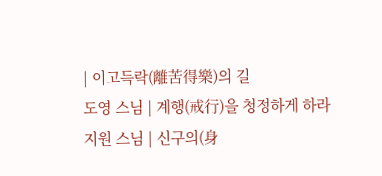| 이고득락(離苦得樂)의 길
도영 스님 | 계행(戒行)을 청정하게 하라
지원 스님 | 신구의(身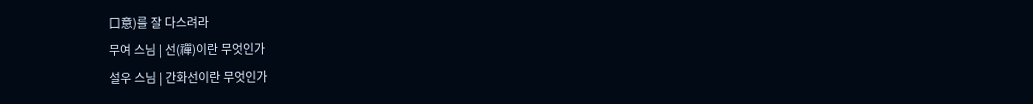口意)를 잘 다스려라
무여 스님 | 선(禪)이란 무엇인가
설우 스님 | 간화선이란 무엇인가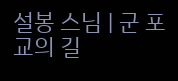설봉 스님 | 군 포교의 길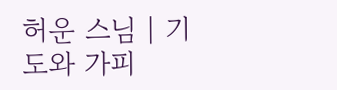허운 스님 | 기도와 가피